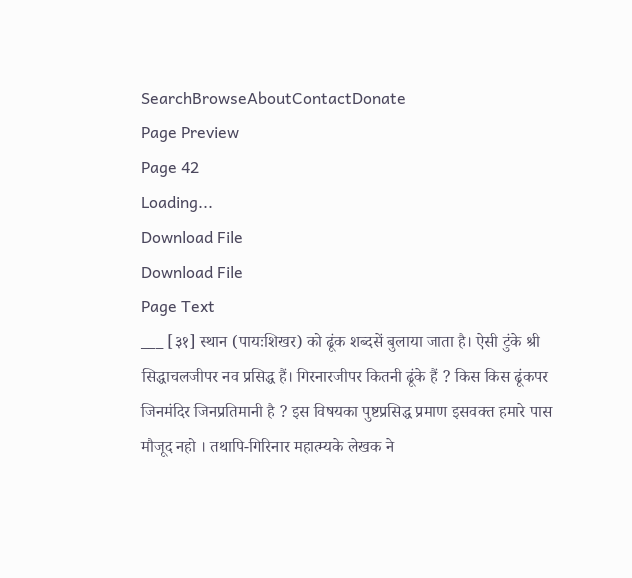SearchBrowseAboutContactDonate
Page Preview
Page 42
Loading...
Download File
Download File
Page Text
___ [३१] स्थान (पायःशिखर) को ढूंक शब्दसें बुलाया जाता है। ऐसी टुंके श्री सिद्धाचलजीपर नव प्रसिद्ध हैं। गिरनारजीपर कितनी ढूंके हैं ? किस किस ढूंकपर जिनमंदिर जिनप्रतिमानी है ? इस विषयका पुष्टप्रसिद्ध प्रमाण इसवक्त हमारे पास मौजूद नहो । तथापि-गिरिनार महात्म्यके लेखक ने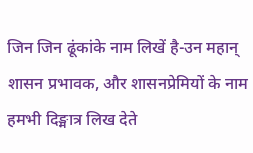जिन जिन ढूंकांके नाम लिखें है-उन महान् शासन प्रभावक, और शासनप्रेमियों के नाम हमभी दिङ्मात्र लिख देते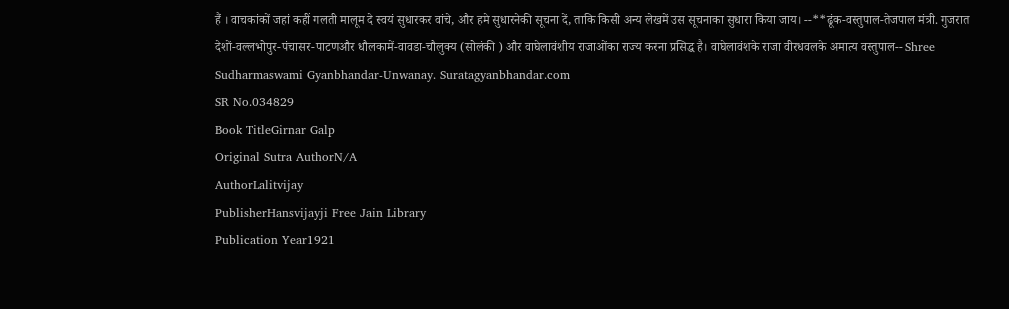हैं । वाचकांकों जहां कहीं गलती मालूम दे स्वयं सुधारकर वांचे, और हमे सुधारनेकी सूचना दें, ताकि किसी अन्य लेखमें उस सूचनाका सुधारा किया जाय। --**ढूंक-वस्तुपाल-तेजपाल मंत्री. गुजरात देशों-वल्लभोपुर-पंचासर-पाटणऔर धौलकामें-वावडा-चौलुक्य (सोलंकी ) और वाघेलावंशीय राजाओंका राज्य करना प्रसिद्ध है। वाघेलावंशके राजा वीरधवलके अमात्य वस्तुपाल-- Shree Sudharmaswami Gyanbhandar-Unwanay. Suratagyanbhandar.com
SR No.034829
Book TitleGirnar Galp
Original Sutra AuthorN/A
AuthorLalitvijay
PublisherHansvijayji Free Jain Library
Publication Year1921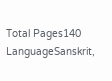Total Pages140
LanguageSanskrit,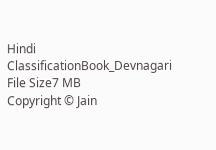Hindi
ClassificationBook_Devnagari
File Size7 MB
Copyright © Jain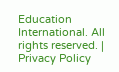Education International. All rights reserved. | Privacy Policy